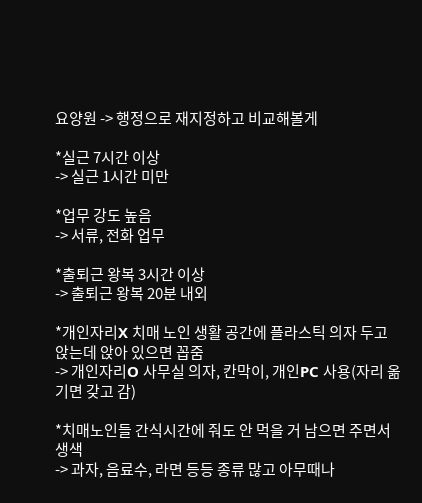요양원 -> 행정으로 재지정하고 비교해볼게

*실근 7시간 이상
-> 실근 1시간 미만

*업무 강도 높음
-> 서류, 전화 업무

*출퇴근 왕복 3시간 이상
-> 출퇴근 왕복 20분 내외

*개인자리X 치매 노인 생활 공간에 플라스틱 의자 두고 앉는데 앉아 있으면 꼽줌
-> 개인자리O 사무실 의자, 칸막이, 개인PC 사용(자리 옮기면 갖고 감)

*치매노인들 간식시간에 줘도 안 먹을 거 남으면 주면서 생색
-> 과자, 음료수, 라면 등등 종류 많고 아무때나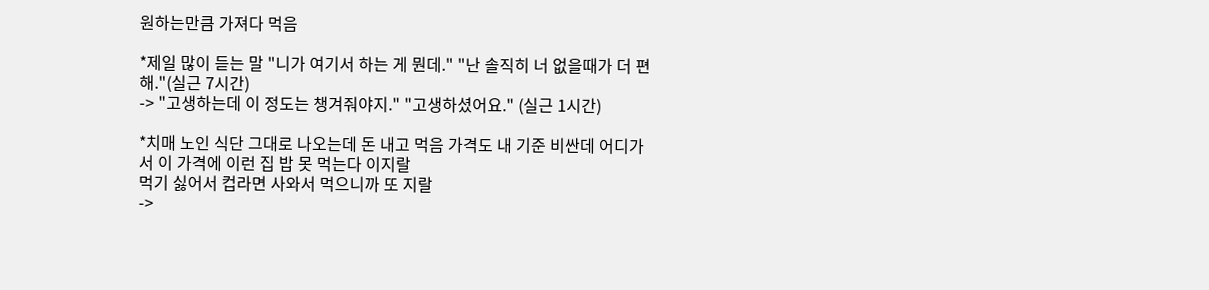원하는만큼 가져다 먹음

*제일 많이 듣는 말 "니가 여기서 하는 게 뭔데." "난 솔직히 너 없을때가 더 편해."(실근 7시간)
-> "고생하는데 이 정도는 챙겨줘야지." "고생하셨어요." (실근 1시간)

*치매 노인 식단 그대로 나오는데 돈 내고 먹음 가격도 내 기준 비싼데 어디가서 이 가격에 이런 집 밥 못 먹는다 이지랄
먹기 싫어서 컵라면 사와서 먹으니까 또 지랄
->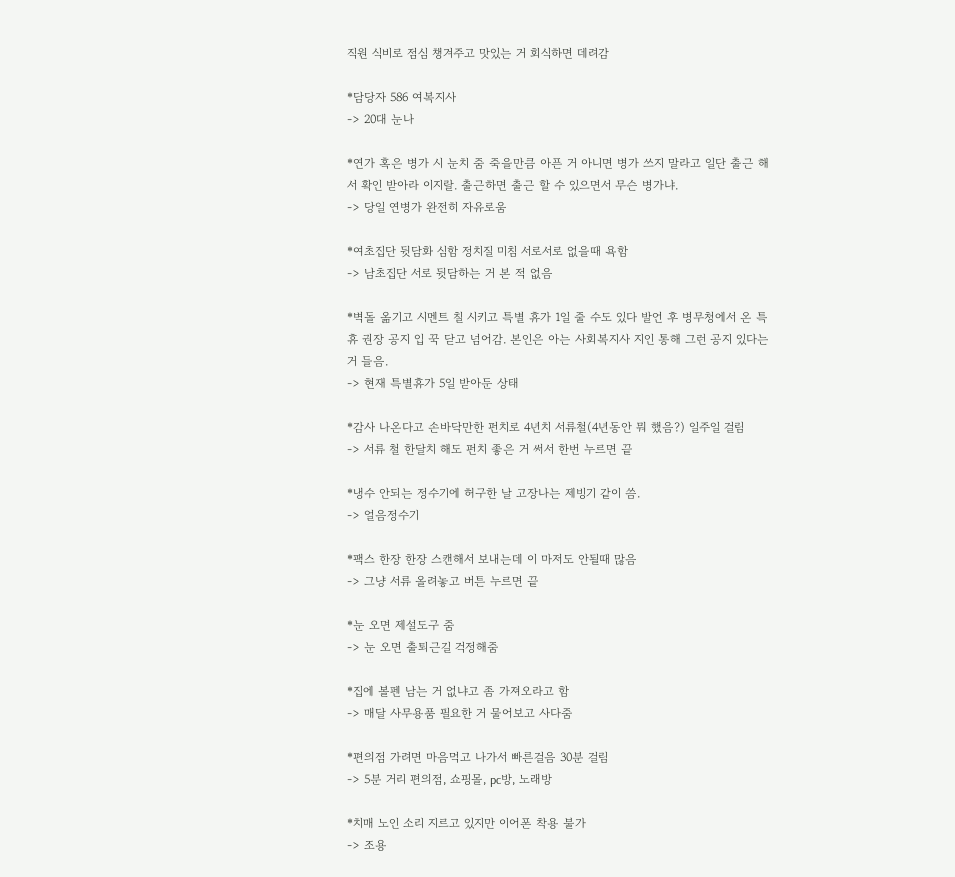직원 식비로 점심 챙겨주고 맛있는 거 회식하면 데려감

*담당자 586 여복지사
-> 20대 눈나

*연가 혹은 병가 시 눈치 줌 죽을만큼 아픈 거 아니면 병가 쓰지 말라고 일단 출근 해서 확인 받아라 이지랄. 출근하면 출근 할 수 있으면서 무슨 병가냐.
-> 당일 연병가 완전히 자유로움

*여초집단 뒷담화 심함 정치질 미침 서로서로 없을때 욕함
-> 남초집단 서로 뒷담하는 거 본 적 없음

*벽돌 옮기고 시멘트 칠 시키고 특별 휴가 1일 줄 수도 있다 발언 후 병무청에서 온 특휴 권장 공지 입 꾹 닫고 넘어감. 본인은 아는 사회복지사 지인 통해 그런 공지 있다는 거 들음.
-> 현재 특별휴가 5일 받아둔 상태

*감사 나온다고 손바닥만한 펀치로 4년치 서류철(4년동안 뭐 했음?) 일주일 걸림
-> 서류 철 한달치 해도 펀치 좋은 거 써서 한번 누르면 끝

*냉수 안되는 정수기에 허구한 날 고장나는 제빙기 같이 씀.
-> 얼음정수기

*팩스 한장 한장 스캔해서 보내는데 이 마저도 안될때 많음
-> 그냥 서류 올려놓고 버튼 누르면 끝

*눈 오면 제설도구 줌
-> 눈 오면 출퇴근길 걱정해줌

*집에 볼펜 남는 거 없냐고 좀 가져오라고 함
-> 매달 사무용품 필요한 거 물어보고 사다줌

*편의점 가려면 마음먹고 나가서 빠른걸음 30분 걸림
-> 5분 거리 편의점, 쇼핑몰, pc방, 노래방

*치매 노인 소리 지르고 있지만 이어폰 착용 불가
-> 조용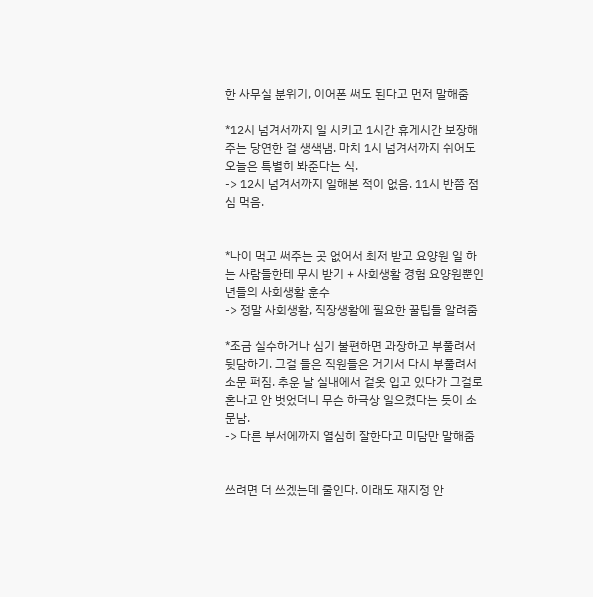한 사무실 분위기, 이어폰 써도 된다고 먼저 말해줌

*12시 넘겨서까지 일 시키고 1시간 휴게시간 보장해주는 당연한 걸 생색냄. 마치 1시 넘겨서까지 쉬어도 오늘은 특별히 봐준다는 식.
-> 12시 넘겨서까지 일해본 적이 없음. 11시 반쯤 점심 먹음.


*나이 먹고 써주는 곳 없어서 최저 받고 요양원 일 하는 사람들한테 무시 받기 + 사회생활 경험 요양원뿐인 년들의 사회생활 훈수
-> 정말 사회생활, 직장생활에 필요한 꿀팁들 알려줌

*조금 실수하거나 심기 불편하면 과장하고 부풀려서 뒷담하기. 그걸 들은 직원들은 거기서 다시 부풀려서 소문 퍼짐. 추운 날 실내에서 겉옷 입고 있다가 그걸로 혼나고 안 벗었더니 무슨 하극상 일으켰다는 듯이 소문남.
-> 다른 부서에까지 열심히 잘한다고 미담만 말해줌


쓰려면 더 쓰겠는데 줄인다. 이래도 재지정 안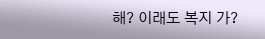해? 이래도 복지 가?